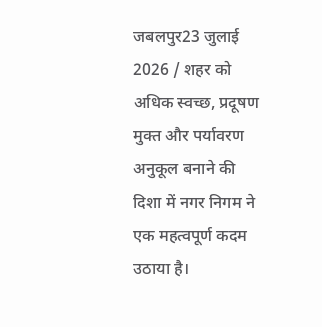जबलपुर23 जुलाई 2026 / शहर को अधिक स्वच्छ, प्रदूषण मुक्त और पर्यावरण अनुकूल बनाने की दिशा में नगर निगम ने एक महत्वपूर्ण कदम उठाया है।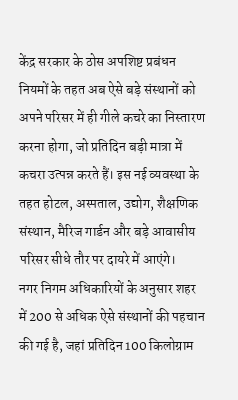केंद्र सरकार के ठोस अपशिष्ट प्रबंधन नियमों के तहत अब ऐसे बड़े संस्थानों को अपने परिसर में ही गीले कचरे का निस्तारण करना होगा, जो प्रतिदिन बड़ी मात्रा में कचरा उत्पन्न करते हैं। इस नई व्यवस्था के तहत होटल, अस्पताल, उद्योग, शैक्षणिक संस्थान, मैरिज गार्डन और बड़े आवासीय परिसर सीधे तौर पर दायरे में आएंगे।
नगर निगम अधिकारियों के अनुसार शहर में 200 से अधिक ऐसे संस्थानों की पहचान की गई है, जहां प्रतिदिन 100 किलोग्राम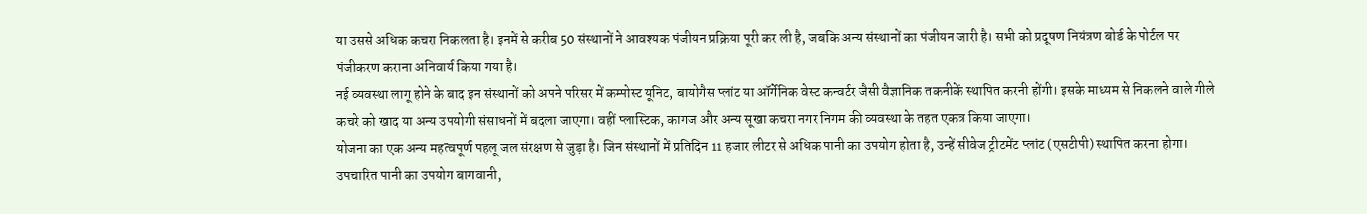या उससे अधिक कचरा निकलता है। इनमें से करीब 50 संस्थानों ने आवश्यक पंजीयन प्रक्रिया पूरी कर ली है, जबकि अन्य संस्थानों का पंजीयन जारी है। सभी को प्रदूषण नियंत्रण बोर्ड के पोर्टल पर पंजीकरण कराना अनिवार्य किया गया है।
नई व्यवस्था लागू होने के बाद इन संस्थानों को अपने परिसर में कम्पोस्ट यूनिट, बायोगैस प्लांट या ऑर्गेनिक वेस्ट कन्वर्टर जैसी वैज्ञानिक तकनीकें स्थापित करनी होंगी। इसके माध्यम से निकलने वाले गीले कचरे को खाद या अन्य उपयोगी संसाधनों में बदला जाएगा। वहीं प्लास्टिक, कागज और अन्य सूखा कचरा नगर निगम की व्यवस्था के तहत एकत्र किया जाएगा।
योजना का एक अन्य महत्वपूर्ण पहलू जल संरक्षण से जुड़ा है। जिन संस्थानों में प्रतिदिन 11 हजार लीटर से अधिक पानी का उपयोग होता है, उन्हें सीवेज ट्रीटमेंट प्लांट (एसटीपी) स्थापित करना होगा। उपचारित पानी का उपयोग बागवानी,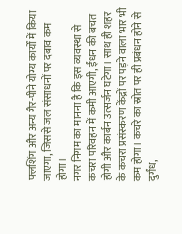फ्लशिंग और अन्य गैर-पीने योग्य कार्यों में किया जाएगा, जिससे जल संसाधनों पर दबाव कम होगा।
नगर निगम का मानना है कि इस व्यवस्था से कचरा परिवहन में कमी आएगी, ईंधन की बचत होगी और कार्बन उत्सर्जन घटेगा। साथ ही शहर के कचरा प्रसंस्करण केंद्रों पर पड़ने वाला भार भी कम होगा। कचरे का स्रोत पर ही प्रबंधन होने से दुर्गंध,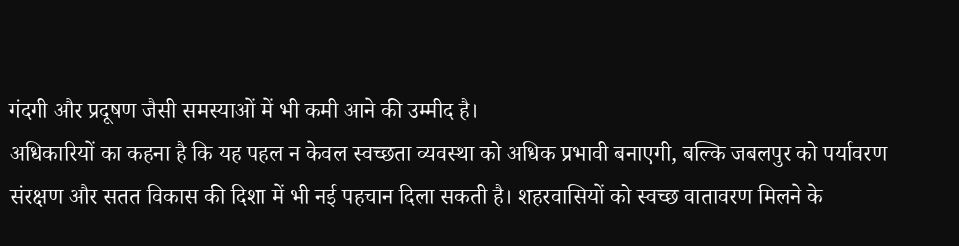गंदगी और प्रदूषण जैसी समस्याओं में भी कमी आने की उम्मीद है।
अधिकारियों का कहना है कि यह पहल न केवल स्वच्छता व्यवस्था को अधिक प्रभावी बनाएगी, बल्कि जबलपुर को पर्यावरण संरक्षण और सतत विकास की दिशा में भी नई पहचान दिला सकती है। शहरवासियों को स्वच्छ वातावरण मिलने के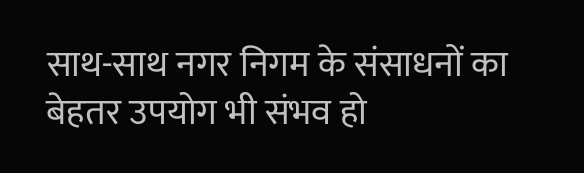साथ-साथ नगर निगम के संसाधनों का बेहतर उपयोग भी संभव हो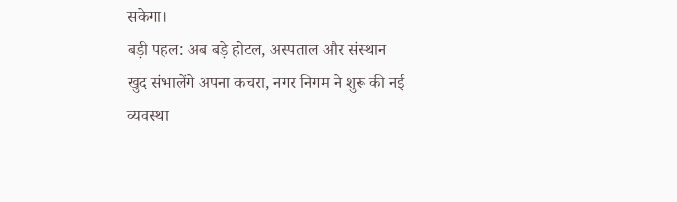सकेगा।
बड़ी पहल: अब बड़े होटल, अस्पताल और संस्थान खुद संभालेंगे अपना कचरा, नगर निगम ने शुरू की नई व्यवस्था